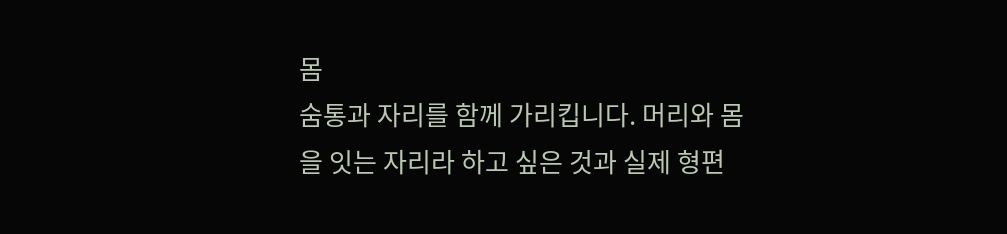몸
숨통과 자리를 함께 가리킵니다. 머리와 몸을 잇는 자리라 하고 싶은 것과 실제 형편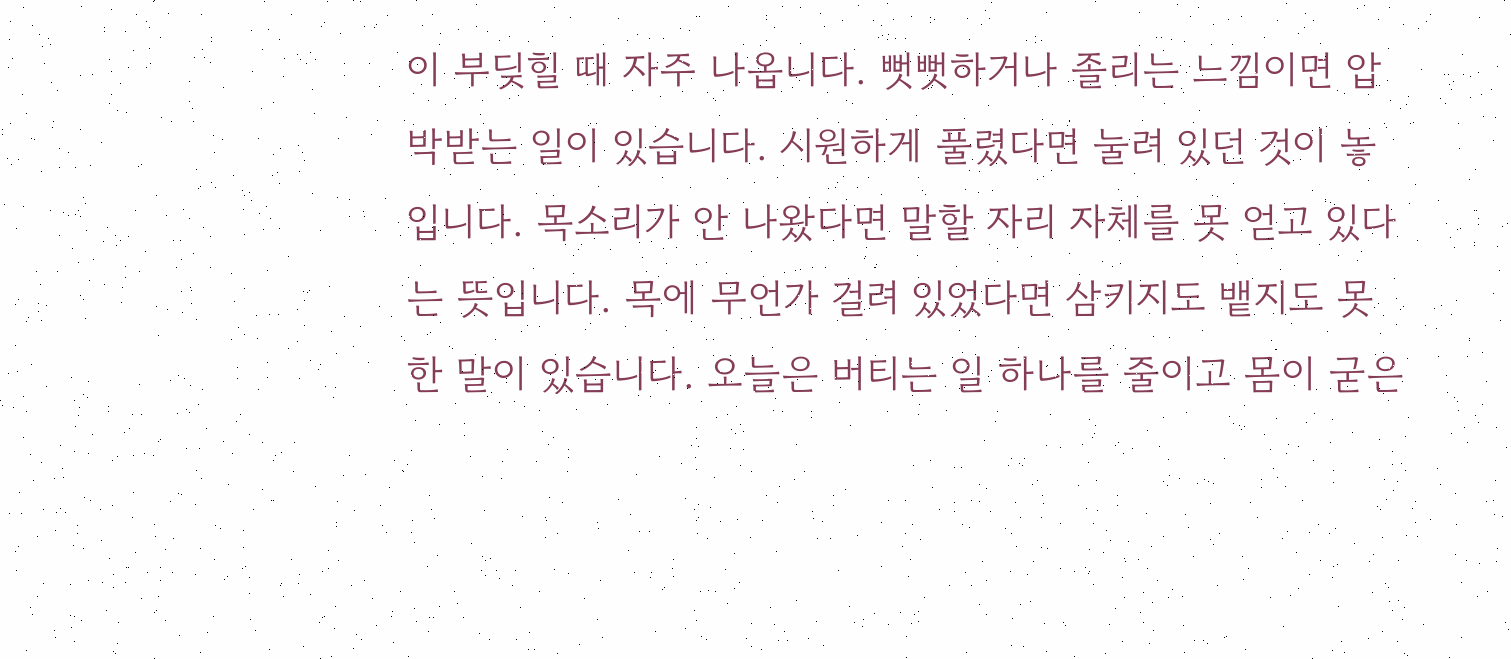이 부딪힐 때 자주 나옵니다. 뻣뻣하거나 졸리는 느낌이면 압박받는 일이 있습니다. 시원하게 풀렸다면 눌려 있던 것이 놓입니다. 목소리가 안 나왔다면 말할 자리 자체를 못 얻고 있다는 뜻입니다. 목에 무언가 걸려 있었다면 삼키지도 뱉지도 못한 말이 있습니다. 오늘은 버티는 일 하나를 줄이고 몸이 굳은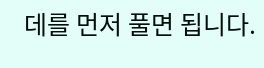데를 먼저 풀면 됩니다.